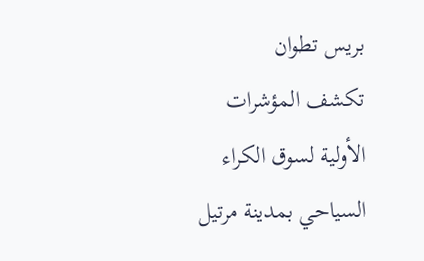بريس تطوان
تكشف المؤشرات الأولية لسوق الكراء السياحي بمدينة مرتيل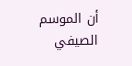أن الموسم الصيفي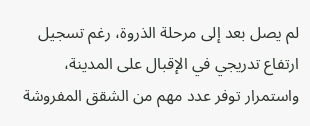لم يصل بعد إلى مرحلة الذروة، رغم تسجيل ارتفاع تدريجي في الإقبال على المدينة، واستمرار توفر عدد مهم من الشقق المفروشة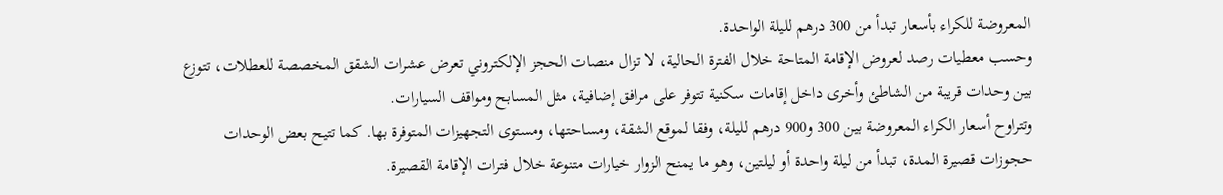المعروضة للكراء بأسعار تبدأ من 300 درهم لليلة الواحدة.
وحسب معطيات رصد لعروض الإقامة المتاحة خلال الفترة الحالية، لا تزال منصات الحجز الإلكتروني تعرض عشرات الشقق المخصصة للعطلات، تتوزع بين وحدات قريبة من الشاطئ وأخرى داخل إقامات سكنية تتوفر على مرافق إضافية، مثل المسابح ومواقف السيارات.
وتتراوح أسعار الكراء المعروضة بين 300 و900 درهم لليلة، وفقا لموقع الشقة، ومساحتها، ومستوى التجهيزات المتوفرة بها. كما تتيح بعض الوحدات حجوزات قصيرة المدة، تبدأ من ليلة واحدة أو ليلتين، وهو ما يمنح الزوار خيارات متنوعة خلال فترات الإقامة القصيرة.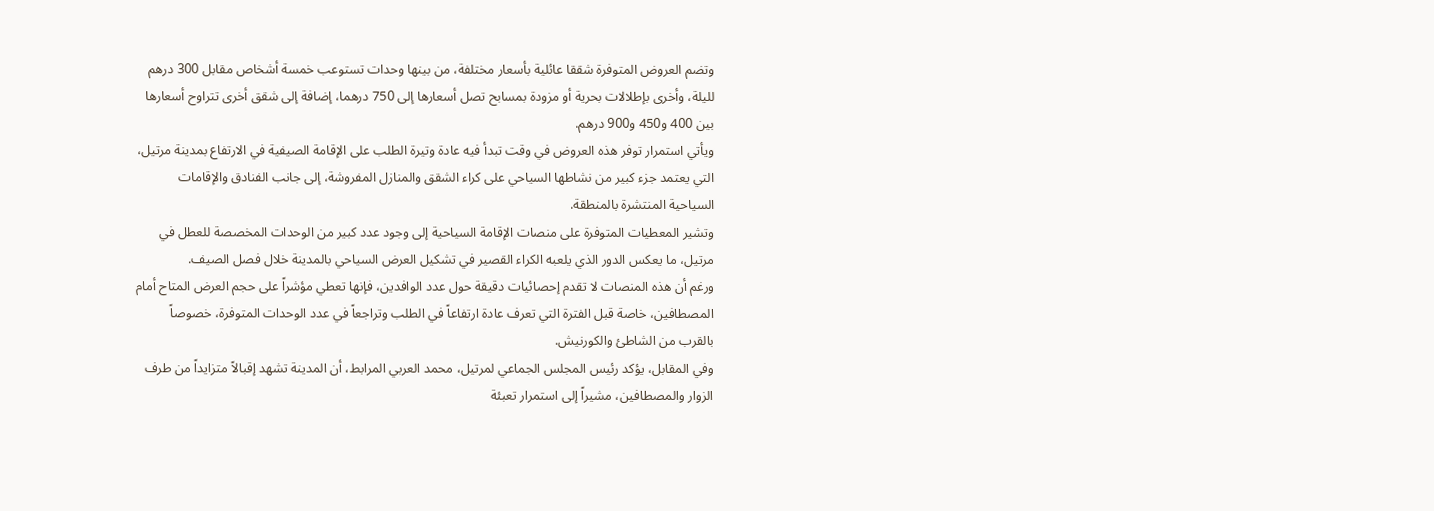وتضم العروض المتوفرة شققا عائلية بأسعار مختلفة، من بينها وحدات تستوعب خمسة أشخاص مقابل 300 درهم لليلة، وأخرى بإطلالات بحرية أو مزودة بمسابح تصل أسعارها إلى 750 درهما، إضافة إلى شقق أخرى تتراوح أسعارها بين 400 و450 و900 درهم.
ويأتي استمرار توفر هذه العروض في وقت تبدأ فيه عادة وتيرة الطلب على الإقامة الصيفية في الارتفاع بمدينة مرتيل، التي يعتمد جزء كبير من نشاطها السياحي على كراء الشقق والمنازل المفروشة، إلى جانب الفنادق والإقامات السياحية المنتشرة بالمنطقة.
وتشير المعطيات المتوفرة على منصات الإقامة السياحية إلى وجود عدد كبير من الوحدات المخصصة للعطل في مرتيل، ما يعكس الدور الذي يلعبه الكراء القصير في تشكيل العرض السياحي بالمدينة خلال فصل الصيف.
ورغم أن هذه المنصات لا تقدم إحصائيات دقيقة حول عدد الوافدين، فإنها تعطي مؤشراً على حجم العرض المتاح أمام المصطافين، خاصة قبل الفترة التي تعرف عادة ارتفاعاً في الطلب وتراجعاً في عدد الوحدات المتوفرة، خصوصاً بالقرب من الشاطئ والكورنيش.
وفي المقابل، يؤكد رئيس المجلس الجماعي لمرتيل، محمد العربي المرابط، أن المدينة تشهد إقبالاً متزايداً من طرف الزوار والمصطافين، مشيراً إلى استمرار تعبئة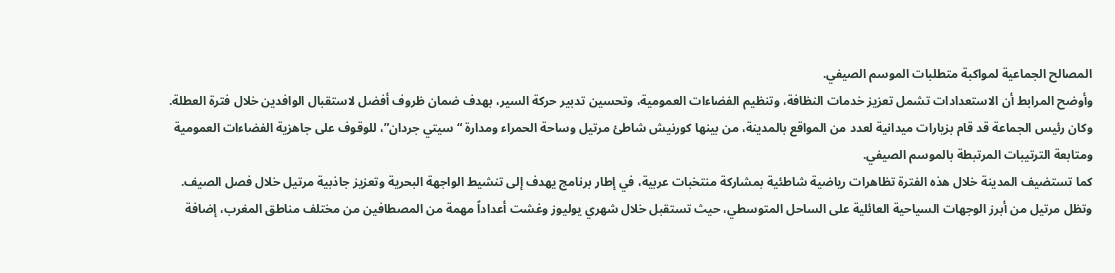المصالح الجماعية لمواكبة متطلبات الموسم الصيفي.
وأوضح المرابط أن الاستعدادات تشمل تعزيز خدمات النظافة، وتنظيم الفضاءات العمومية، وتحسين تدبير حركة السير، بهدف ضمان ظروف أفضل لاستقبال الوافدين خلال فترة العطلة.
وكان رئيس الجماعة قد قام بزيارات ميدانية لعدد من المواقع بالمدينة، من بينها كورنيش شاطئ مرتيل وساحة الحمراء ومدارة “سيتي جردان”، للوقوف على جاهزية الفضاءات العمومية ومتابعة الترتيبات المرتبطة بالموسم الصيفي.
كما تستضيف المدينة خلال هذه الفترة تظاهرات رياضية شاطئية بمشاركة منتخبات عربية، في إطار برنامج يهدف إلى تنشيط الواجهة البحرية وتعزيز جاذبية مرتيل خلال فصل الصيف.
وتظل مرتيل من أبرز الوجهات السياحية العائلية على الساحل المتوسطي، حيث تستقبل خلال شهري يوليوز وغشت أعداداً مهمة من المصطافين من مختلف مناطق المغرب، إضافة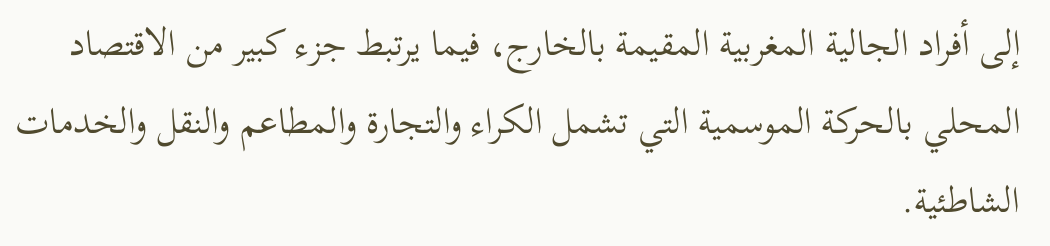إلى أفراد الجالية المغربية المقيمة بالخارج، فيما يرتبط جزء كبير من الاقتصاد المحلي بالحركة الموسمية التي تشمل الكراء والتجارة والمطاعم والنقل والخدمات الشاطئية.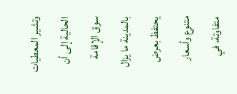وتشير المعطيات الحالية إلى أن سوق الإقامة بالمدينة ما يزال يحتفظ بعرض متنوع وأسعار متفاوتة، في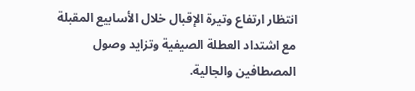انتظار ارتفاع وتيرة الإقبال خلال الأسابيع المقبلة مع اشتداد العطلة الصيفية وتزايد وصول المصطافين والجالية.